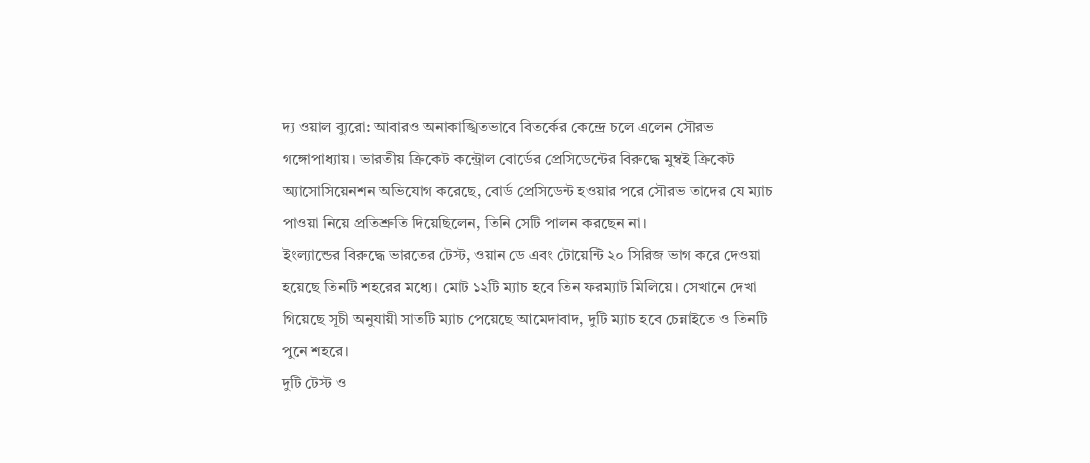দ্য ওয়াল ব্যুরো: আবারও অনাকাঙ্খিতভাবে বিতর্কের কেন্দ্রে চলে এলেন সৌরভ গঙ্গোপাধ্যায়। ভারতীয় ক্রিকেট কন্ট্রোল বোর্ডের প্রেসিডেন্টের বিরুদ্ধে মুম্বই ক্রিকেট অ্যাসোসিয়েনশন অভিযোগ করেছে, বোর্ড প্রেসিডেন্ট হওয়ার পরে সৌরভ তাদের যে ম্যাচ পাওয়া নিয়ে প্রতিশ্রুতি দিয়েছিলেন, তিনি সেটি পালন করছেন না।
ইংল্যান্ডের বিরুদ্ধে ভারতের টেস্ট, ওয়ান ডে এবং টোয়েন্টি ২০ সিরিজ ভাগ করে দেওয়া হয়েছে তিনটি শহরের মধ্যে। মোট ১২টি ম্যাচ হবে তিন ফরম্যাট মিলিয়ে। সেখানে দেখা গিয়েছে সূচী অনুযায়ী সাতটি ম্যাচ পেয়েছে আমেদাবাদ, দুটি ম্যাচ হবে চেন্নাইতে ও তিনটি পুনে শহরে।
দুটি টেস্ট ও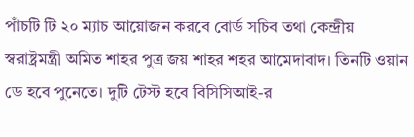পাঁচটি টি ২০ ম্যাচ আয়োজন করবে বোর্ড সচিব তথা কেন্দ্রীয় স্বরাষ্ট্রমন্ত্রী অমিত শাহর পুত্র জয় শাহর শহর আমেদাবাদ। তিনটি ওয়ান ডে হবে পুনেতে। দুটি টেস্ট হবে বিসিসিআই-র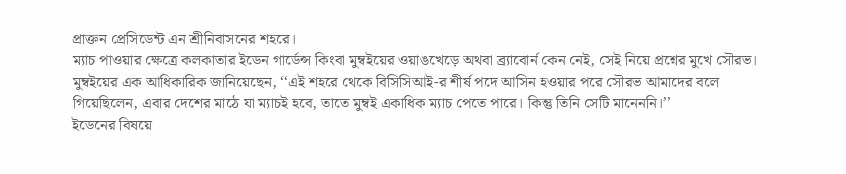প্রাক্তন প্রেসিডেন্ট এন শ্রীনিবাসনের শহরে।
ম্যাচ পাওয়ার ক্ষেত্রে কলকাতার ইডেন গার্ডেন্স কিংবা মুম্বইয়ের ওয়াঙখেড়ে অথবা ব্র্যাবোর্ন কেন নেই, সেই নিয়ে প্রশ্নের মুখে সৌরভ। মুম্বইয়ের এক আধিকারিক জানিয়েছেন, ‘‘এই শহরে থেকে বিসিসিআই-র শীর্ষ পদে আসিন হওয়ার পরে সৌরভ আমাদের বলে গিয়েছিলেন, এবার দেশের মাঠে যা ম্যাচই হবে, তাতে মুম্বই একাধিক ম্যাচ পেতে পারে। কিন্তু তিনি সেটি মানেননি।’’
ইডেনের বিষয়ে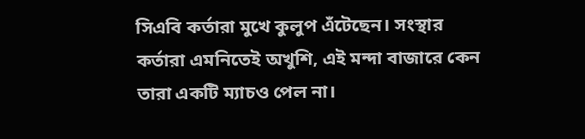সিএবি কর্তারা মুখে কুলুপ এঁটেছেন। সংস্থার কর্তারা এমনিতেই অখুশি, এই মন্দা বাজারে কেন তারা একটি ম্যাচও পেল না।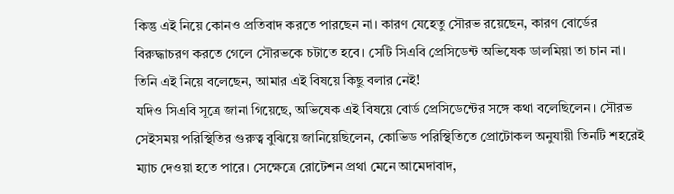কিন্তু এই নিয়ে কোনও প্রতিবাদ করতে পারছেন না। কারণ যেহেতু সৌরভ রয়েছেন, কারণ বোর্ডের বিরুদ্ধাচরণ করতে গেলে সৌরভকে চটাতে হবে। সেটি সিএবি প্রেসিডেন্ট অভিষেক ডালমিয়া তা চান না। তিনি এই নিয়ে বলেছেন, আমার এই বিষয়ে কিছু বলার নেই!
যদিও সিএবি সূত্রে জানা গিয়েছে, অভিষেক এই বিষয়ে বোর্ড প্রেসিডেন্টের সঙ্গে কথা বলেছিলেন। সৌরভ সেইসময় পরিস্থিতির গুরুত্ব বুঝিয়ে জানিয়েছিলেন, কোভিড পরিস্থিতিতে প্রোটোকল অনুযায়ী তিনটি শহরেই ম্যাচ দেওয়া হতে পারে। সেক্ষেত্রে রোটেশন প্রথা মেনে আমেদাবাদ,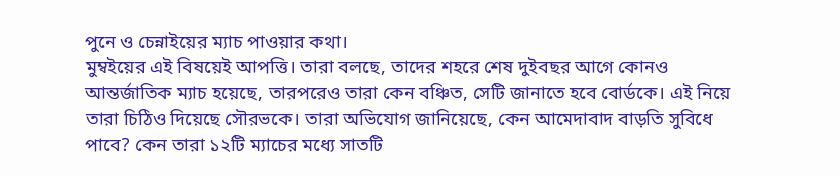পুনে ও চেন্নাইয়ের ম্যাচ পাওয়ার কথা।
মুম্বইয়ের এই বিষয়েই আপত্তি। তারা বলছে, তাদের শহরে শেষ দুইবছর আগে কোনও আন্তর্জাতিক ম্যাচ হয়েছে, তারপরেও তারা কেন বঞ্চিত, সেটি জানাতে হবে বোর্ডকে। এই নিয়ে তারা চিঠিও দিয়েছে সৌরভকে। তারা অভিযোগ জানিয়েছে, কেন আমেদাবাদ বাড়তি সুবিধে পাবে? কেন তারা ১২টি ম্যাচের মধ্যে সাতটি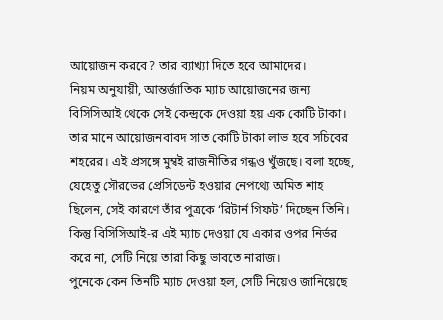আয়োজন করবে? তার ব্যাখ্যা দিতে হবে আমাদের।
নিয়ম অনুযায়ী, আন্তর্জাতিক ম্যাচ আয়োজনের জন্য বিসিসিআই থেকে সেই কেন্দ্রকে দেওয়া হয় এক কোটি টাকা। তার মানে আয়োজনবাবদ সাত কোটি টাকা লাভ হবে সচিবের শহরের। এই প্রসঙ্গে মুম্বই রাজনীতির গন্ধও খুঁজছে। বলা হচ্ছে, যেহেতু সৌরভের প্রেসিডেন্ট হওয়ার নেপথ্যে অমিত শাহ ছিলেন, সেই কারণে তাঁর পুত্রকে ‘রিটার্ন গিফট’ দিচ্ছেন তিনি। কিন্তু বিসিসিআই-র এই ম্যাচ দেওয়া যে একার ওপর নির্ভর করে না, সেটি নিয়ে তারা কিছু ভাবতে নারাজ।
পুনেকে কেন তিনটি ম্যাচ দেওয়া হল, সেটি নিয়েও জানিয়েছে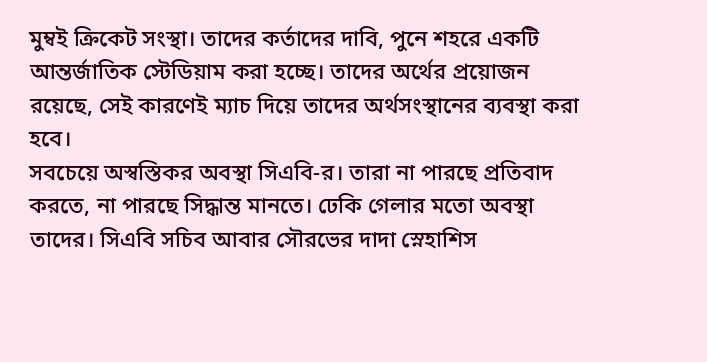মুম্বই ক্রিকেট সংস্থা। তাদের কর্তাদের দাবি, পুনে শহরে একটি আন্তর্জাতিক স্টেডিয়াম করা হচ্ছে। তাদের অর্থের প্রয়োজন রয়েছে, সেই কারণেই ম্যাচ দিয়ে তাদের অর্থসংস্থানের ব্যবস্থা করা হবে।
সবচেয়ে অস্বস্তিকর অবস্থা সিএবি-র। তারা না পারছে প্রতিবাদ করতে, না পারছে সিদ্ধান্ত মানতে। ঢেকি গেলার মতো অবস্থা তাদের। সিএবি সচিব আবার সৌরভের দাদা স্নেহাশিস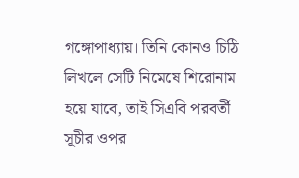গঙ্গোপাধ্যায়। তিনি কোনও চিঠি লিখলে সেটি নিমেষে শিরোনাম হয়ে যাবে, তাই সিএবি পরবর্তী সূচীর ওপর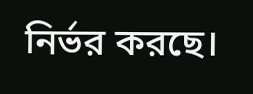নির্ভর করছে।